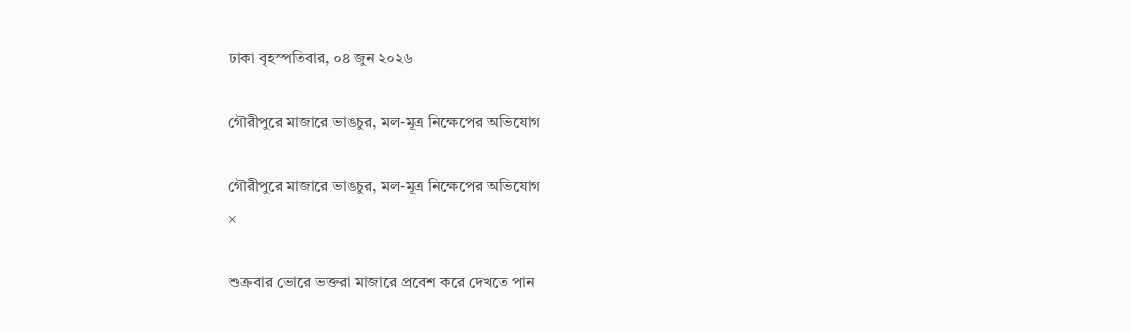ঢাকা বৃহস্পতিবার, ০৪ জুন ২০২৬

গৌরীপুরে মাজারে ভাঙচুর, মল-মূত্র নিক্ষেপের অভিযোগ

গৌরীপুরে মাজারে ভাঙচুর, মল-মূত্র নিক্ষেপের অভিযোগ
×

শুক্রবার ভোরে ভক্তরা মাজারে প্রবেশ করে দেখতে পান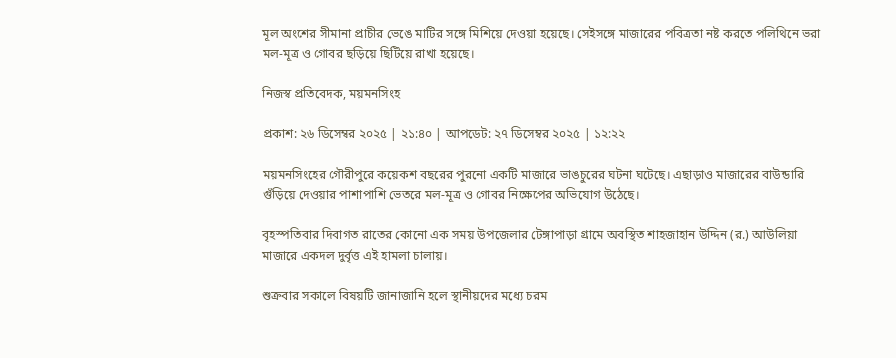মূল অংশের সীমানা প্রাচীর ভেঙে মাটির সঙ্গে মিশিয়ে দেওয়া হয়েছে। সেইসঙ্গে মাজারের পবিত্রতা নষ্ট করতে পলিথিনে ভরা মল-মূত্র ও গোবর ছড়িয়ে ছিটিয়ে রাখা হয়েছে।

নিজস্ব প্রতিবেদক, ময়মনসিংহ

প্রকাশ: ২৬ ডিসেম্বর ২০২৫ | ২১:৪০ | আপডেট: ২৭ ডিসেম্বর ২০২৫ | ১২:২২

ময়মনসিংহের গৌরীপুরে কয়েকশ বছরের পুরনো একটি মাজারে ভাঙচুরের ঘটনা ঘটেছে। এছাড়াও মাজারের বাউন্ডারি গুঁড়িয়ে দেওয়ার পাশাপাশি ভেতরে মল-মূত্র ও গোবর নিক্ষেপের অভিযোগ উঠেছে।

বৃহস্পতিবার দিবাগত রাতের কোনো এক সময় উপজেলার টেঙ্গাপাড়া গ্রামে অবস্থিত শাহজাহান উদ্দিন (র.) আউলিয়া মাজারে একদল দুর্বৃত্ত এই হামলা চালায়।

শুক্রবার সকালে বিষয়টি জানাজানি হলে স্থানীয়দের মধ্যে চরম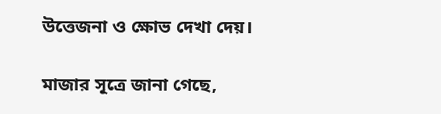উত্তেজনা ও ক্ষোভ দেখা দেয়।

মাজার সূত্রে জানা গেছে,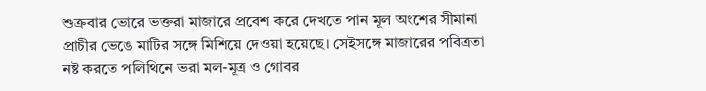শুক্রবার ভোরে ভক্তরা মাজারে প্রবেশ করে দেখতে পান মূল অংশের সীমানা প্রাচীর ভেঙে মাটির সঙ্গে মিশিয়ে দেওয়া হয়েছে। সেইসঙ্গে মাজারের পবিত্রতা নষ্ট করতে পলিথিনে ভরা মল-মূত্র ও গোবর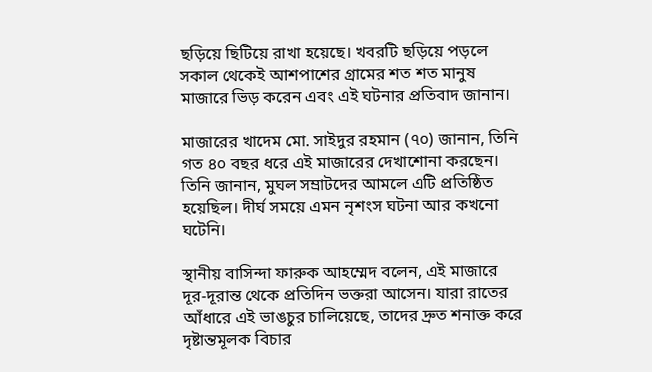ছড়িয়ে ছিটিয়ে রাখা হয়েছে। খবরটি ছড়িয়ে পড়লে সকাল থেকেই আশপাশের গ্রামের শত শত মানুষ মাজারে ভিড় করেন এবং এই ঘটনার প্রতিবাদ জানান।

মাজারের খাদেম মো. সাইদুর রহমান (৭০) জানান, তিনি গত ৪০ বছর ধরে এই মাজারের দেখাশোনা করছেন। তিনি জানান, মুঘল সম্রাটদের আমলে এটি প্রতিষ্ঠিত হয়েছিল। দীর্ঘ সময়ে এমন নৃশংস ঘটনা আর কখনো ঘটেনি।

স্থানীয় বাসিন্দা ফারুক আহম্মেদ বলেন, এই মাজারে দূর-দূরান্ত থেকে প্রতিদিন ভক্তরা আসেন। যারা রাতের আঁধারে এই ভাঙচুর চালিয়েছে, তাদের দ্রুত শনাক্ত করে দৃষ্টান্তমূলক বিচার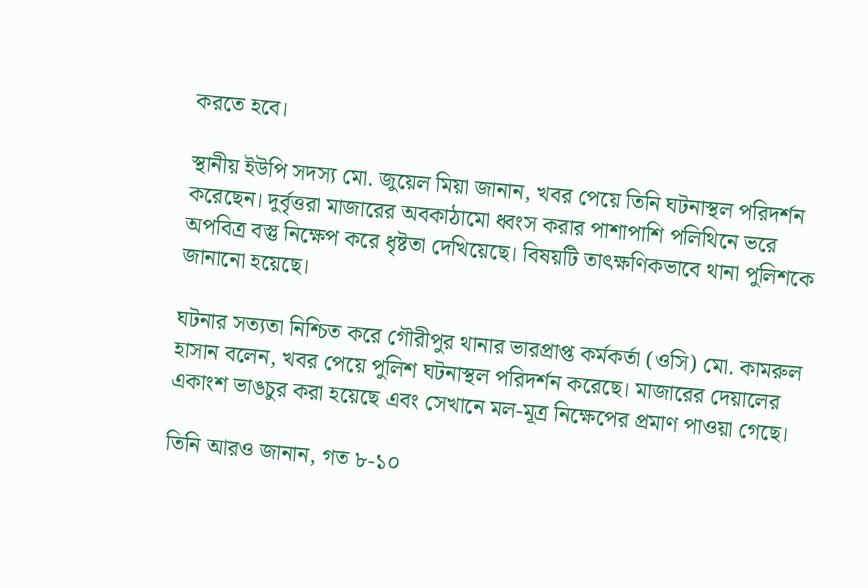করতে হবে।

স্থানীয় ইউপি সদস্য মো. জুয়েল মিয়া জানান, খবর পেয়ে তিনি ঘটনাস্থল পরিদর্শন করেছেন। দুর্বৃত্তরা মাজারের অবকাঠামো ধ্বংস করার পাশাপাশি পলিথিনে ভরে অপবিত্র বস্তু নিক্ষেপ করে ধৃষ্টতা দেখিয়েছে। বিষয়টি তাৎক্ষণিকভাবে থানা পুলিশকে জানানো হয়েছে।

ঘটনার সত্যতা নিশ্চিত করে গৌরীপুর থানার ভারপ্রাপ্ত কর্মকর্তা (ওসি) মো. কামরুল হাসান বলেন, খবর পেয়ে পুলিশ ঘটনাস্থল পরিদর্শন করেছে। মাজারের দেয়ালের একাংশ ভাঙচুর করা হয়েছে এবং সেখানে মল-মূত্র নিক্ষেপের প্রমাণ পাওয়া গেছে।

তিনি আরও জানান, গত ৮-১০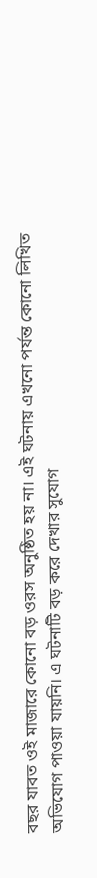বছর যাবত ওই মাজারে কোনো বড় ওরস অনুষ্ঠিত হয় না। এই ঘটনায় এখনো পর্যন্ত কোনো লিখিত অভিযোগ পাওয়া যায়নি। এ ঘটনাটি বড় করে দেখার সুযোগ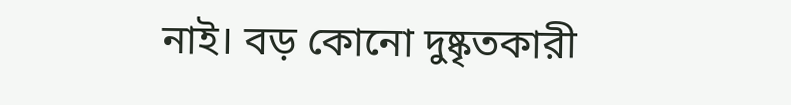নাই। বড় কোনো দুষ্কৃতকারী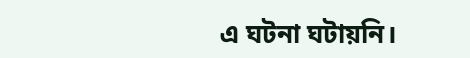এ ঘটনা ঘটায়নি।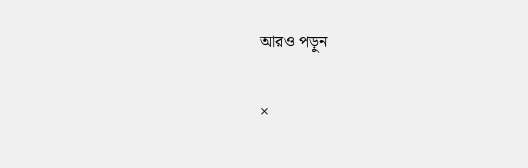আরও পড়ুন

×